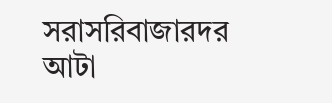সরাসরিবাজারদর
আটা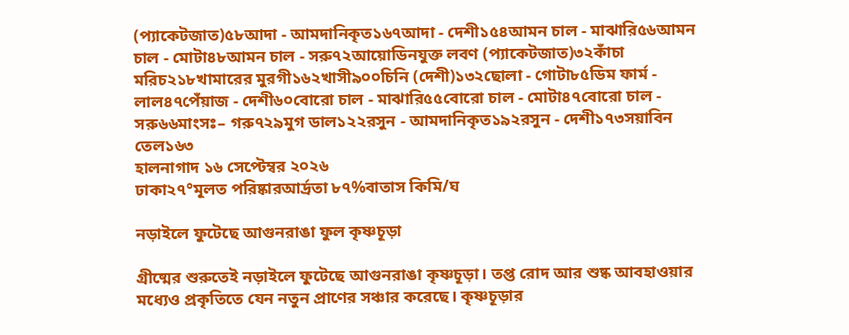(প্যাকেটজাত)৫৮আদা - আমদানিকৃত১৬৭আদা - দেশী১৫৪আমন চাল - মাঝারি৫৬আমন চাল - মোটা৪৮আমন চাল - সরু৭২আয়োডিনযুক্ত লবণ (প্যাকেটজাত)৩২কাঁচা মরিচ২১৮খামারের মুরগী১৬২খাসী৯০০চিনি (দেশী)১৩২ছোলা - গোটা৮৫ডিম ফার্ম - লাল৪৭পেঁয়াজ - দেশী৬০বোরো চাল - মাঝারি৫৫বোরো চাল - মোটা৪৭বোরো চাল - সরু৬৬মাংসঃ– গরু৭২৯মুগ ডাল১২২রসুন - আমদানিকৃত১৯২রসুন - দেশী১৭৩সয়াবিন তেল১৬৩
হালনাগাদ ১৬ সেপ্টেম্বর ২০২৬
ঢাকা২৭°মূলত পরিষ্কারআর্দ্রতা ৮৭%বাতাস কিমি/ঘ

নড়াইলে ফুটেছে আগুনরাঙা ফুল কৃষ্ণচূড়া

গ্রীষ্মের শুরুতেই নড়াইলে ফুটেছে আগুনরাঙা কৃষ্ণচূড়া। তপ্ত রোদ আর শুষ্ক আবহাওয়ার মধ্যেও প্রকৃতিতে যেন নতুন প্রাণের সঞ্চার করেছে। কৃষ্ণচূড়ার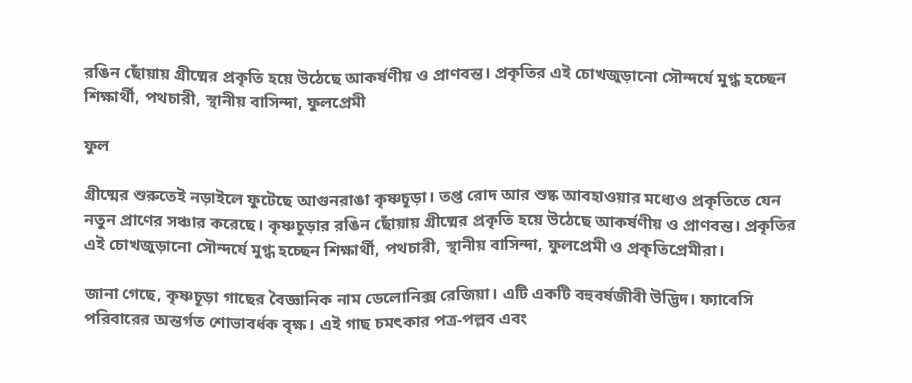রঙিন ছোঁয়ায় গ্রীষ্মের প্রকৃতি হয়ে উঠেছে আকর্ষণীয় ও প্রাণবন্ত। প্রকৃতির এই চোখজুড়ানো সৌন্দর্যে মুগ্ধ হচ্ছেন শিক্ষার্থী, পথচারী, স্থানীয় বাসিন্দা, ফুলপ্রেমী

ফুল

গ্রীষ্মের শুরুতেই নড়াইলে ফুটেছে আগুনরাঙা কৃষ্ণচূড়া। তপ্ত রোদ আর শুষ্ক আবহাওয়ার মধ্যেও প্রকৃতিতে যেন নতুন প্রাণের সঞ্চার করেছে। কৃষ্ণচূড়ার রঙিন ছোঁয়ায় গ্রীষ্মের প্রকৃতি হয়ে উঠেছে আকর্ষণীয় ও প্রাণবন্ত। প্রকৃতির এই চোখজুড়ানো সৌন্দর্যে মুগ্ধ হচ্ছেন শিক্ষার্থী, পথচারী, স্থানীয় বাসিন্দা, ফুলপ্রেমী ও প্রকৃতিপ্রেমীরা।

জানা গেছে, কৃষ্ণচূড়া গাছের বৈজ্ঞানিক নাম ডেলোনিক্স রেজিয়া। এটি একটি বহুবর্ষজীবী উদ্ভিদ। ফ্যাবেসি পরিবারের অন্তর্গত শোভাবর্ধক বৃক্ষ। এই গাছ চমৎকার পত্র-পল্লব এবং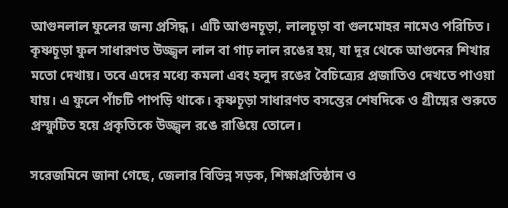আগুনলাল ফুলের জন্য প্রসিদ্ধ। এটি আগুনচূড়া, লালচূড়া বা গুলমোহর নামেও পরিচিত। কৃষ্ণচূড়া ফুল সাধারণত উজ্জ্বল লাল বা গাঢ় লাল রঙের হয়, যা দূর থেকে আগুনের শিখার মতো দেখায়। তবে এদের মধ্যে কমলা এবং হলুদ রঙের বৈচিত্র্যের প্রজাতিও দেখতে পাওয়া যায়। এ ফুলে পাঁচটি পাপড়ি থাকে। কৃষ্ণচূড়া সাধারণত বসন্তের শেষদিকে ও গ্রীষ্মের শুরুতে প্রস্ফুটিত হয়ে প্রকৃতিকে উজ্জ্বল রঙে রাঙিয়ে তোলে।

সরেজমিনে জানা গেছে, জেলার বিভিন্ন সড়ক, শিক্ষাপ্রতিষ্ঠান ও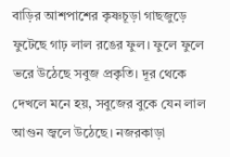বাড়ির আশপাশের কৃষ্ণচূড়া গাছজুড়ে ফুটেছে গাঢ় লাল রঙের ফুল। ফুলে ফুলে ভরে উঠেছে সবুজ প্রকৃতি। দূর থেকে দেখলে মনে হয়, সবুজের বুকে যেন লাল আগুন জ্বলে উঠেছে। নজরকাড়া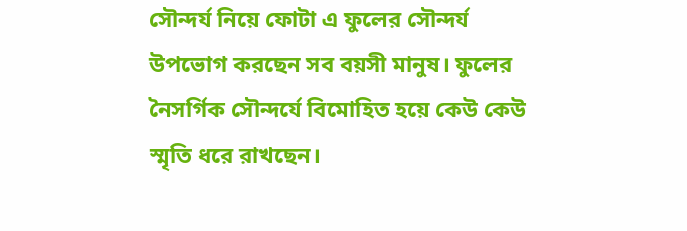সৌন্দর্য নিয়ে ফোটা এ ফুলের সৌন্দর্য উপভোগ করছেন সব বয়সী মানুষ। ফুলের নৈসর্গিক সৌন্দর্যে বিমোহিত হয়ে কেউ কেউ স্মৃতি ধরে রাখছেন।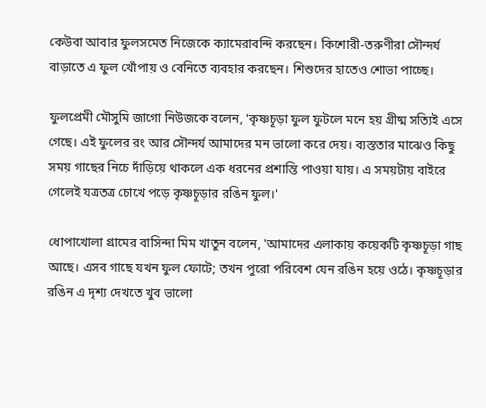কেউবা আবার ফুলসমেত নিজেকে ক্যামেরাবন্দি করছেন। কিশোরী-তরুণীরা সৌন্দর্য বাড়াতে এ ফুল খোঁপায় ও বেনিতে ব্যবহার করছেন। শিশুদের হাতেও শোভা পাচ্ছে।

ফুলপ্রেমী মৌসুমি জাগো নিউজকে বলেন, 'কৃষ্ণচূড়া ফুল ফুটলে মনে হয় গ্রীষ্ম সত্যিই এসে গেছে। এই ফুলের রং আর সৌন্দর্য আমাদের মন ভালো করে দেয়। ব্যস্ততার মাঝেও কিছু সময় গাছের নিচে দাঁড়িয়ে থাকলে এক ধরনের প্রশান্তি পাওয়া যায়। এ সময়টায় বাইরে গেলেই যত্রতত্র চোখে পড়ে কৃষ্ণচূড়ার রঙিন ফুল।'

ধোপাখোলা গ্রামের বাসিন্দা মিম খাতুন বলেন, 'আমাদের এলাকায় কয়েকটি কৃষ্ণচূড়া গাছ আছে। এসব গাছে যখন ফুল ফোটে; তখন পুরো পরিবেশ যেন রঙিন হয়ে ওঠে। কৃষ্ণচূড়ার রঙিন এ দৃশ্য দেখতে খুব ভালো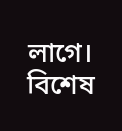লাগে। বিশেষ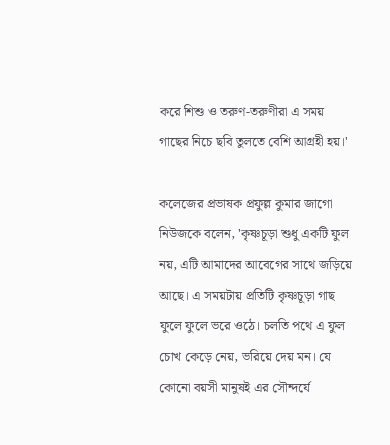করে শিশু ও তরুণ-তরুণীরা এ সময় গাছের নিচে ছবি তুলতে বেশি আগ্রহী হয়।'

কলেজের প্রভাষক প্রফুল্ল কুমার জাগো নিউজকে বলেন, 'কৃষ্ণচূড়া শুধু একটি ফুল নয়, এটি আমাদের আবেগের সাথে জড়িয়ে আছে। এ সময়টায় প্রতিটি কৃষ্ণচূড়া গাছ ফুলে ফুলে ভরে ওঠে। চলতি পথে এ ফুল চোখ কেড়ে নেয়, ভরিয়ে দেয় মন। যে কোনো বয়সী মানুষই এর সৌন্দর্যে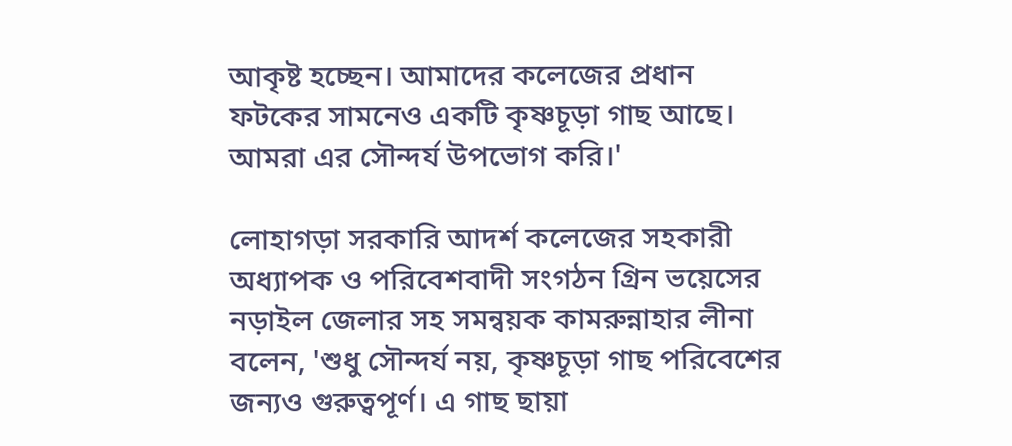আকৃষ্ট হচ্ছেন। আমাদের কলেজের প্রধান ফটকের সামনেও একটি কৃষ্ণচূড়া গাছ আছে। আমরা এর সৌন্দর্য উপভোগ করি।'

লোহাগড়া সরকারি আদর্শ কলেজের সহকারী অধ্যাপক ও পরিবেশবাদী সংগঠন গ্রিন ভয়েসের নড়াইল জেলার সহ সমন্বয়ক কামরুন্নাহার লীনা বলেন, 'শুধু সৌন্দর্য নয়, কৃষ্ণচূড়া গাছ পরিবেশের জন্যও গুরুত্বপূর্ণ। এ গাছ ছায়া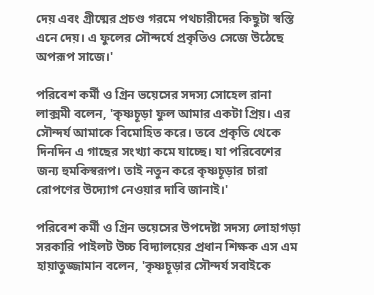দেয় এবং গ্রীষ্মের প্রচণ্ড গরমে পথচারীদের কিছুটা স্বস্তি এনে দেয়। এ ফুলের সৌন্দর্যে প্রকৃতিও সেজে উঠেছে অপরূপ সাজে।'

পরিবেশ কর্মী ও গ্রিন ভয়েসের সদস্য সোহেল রানা লাক্সমী বলেন, 'কৃষ্ণচূড়া ফুল আমার একটা প্রিয়। এর সৌন্দর্য আমাকে বিমোহিত করে। তবে প্রকৃতি থেকে দিনদিন এ গাছের সংখ্যা কমে যাচ্ছে। যা পরিবেশের জন্য হুমকিস্বরূপ। তাই নতুন করে কৃষ্ণচূড়ার চারা রোপণের উদ্যোগ নেওয়ার দাবি জানাই।'

পরিবেশ কর্মী ও গ্রিন ভয়েসের উপদেষ্টা সদস্য লোহাগড়া সরকারি পাইলট উচ্চ বিদ্যালয়ের প্রধান শিক্ষক এস এম হায়াতুজ্জামান বলেন, 'কৃষ্ণচূড়ার সৌন্দর্য সবাইকে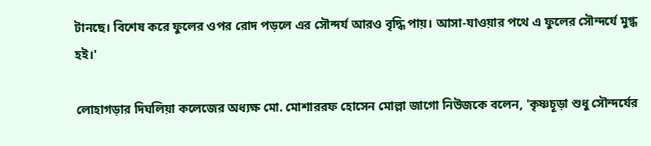টানছে। বিশেষ করে ফুলের ওপর রোদ পড়লে এর সৌন্দর্য আরও বৃদ্ধি পায়। আসা-যাওয়ার পথে এ ফুলের সৌন্দর্যে মুগ্ধ হই।'

লোহাগড়ার দিঘলিয়া কলেজের অধ্যক্ষ মো. মোশাররফ হোসেন মোল্লা জাগো নিউজকে বলেন, 'কৃষ্ণচূড়া শুধু সৌন্দর্যের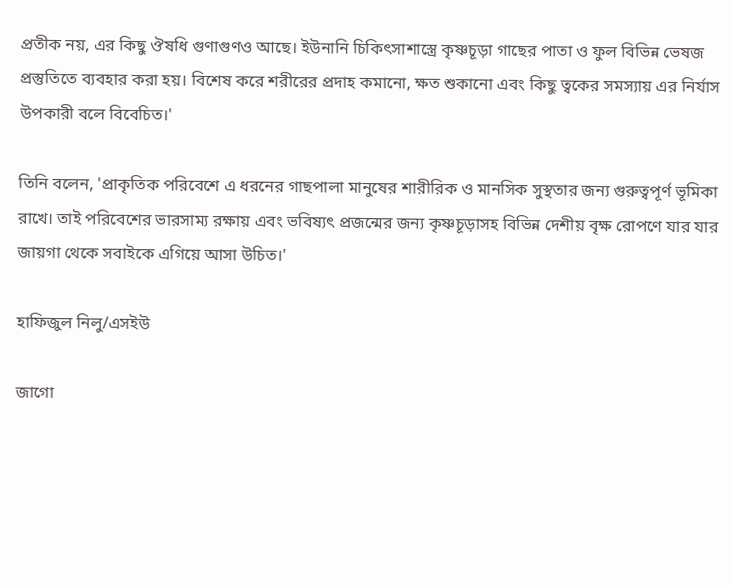প্রতীক নয়, এর কিছু ঔষধি গুণাগুণও আছে। ইউনানি চিকিৎসাশাস্ত্রে কৃষ্ণচূড়া গাছের পাতা ও ফুল বিভিন্ন ভেষজ প্রস্তুতিতে ব্যবহার করা হয়। বিশেষ করে শরীরের প্রদাহ কমানো, ক্ষত শুকানো এবং কিছু ত্বকের সমস্যায় এর নির্যাস উপকারী বলে বিবেচিত।'

তিনি বলেন, 'প্রাকৃতিক পরিবেশে এ ধরনের গাছপালা মানুষের শারীরিক ও মানসিক সুস্থতার জন্য গুরুত্বপূর্ণ ভূমিকা রাখে। তাই পরিবেশের ভারসাম্য রক্ষায় এবং ভবিষ্যৎ প্রজন্মের জন্য কৃষ্ণচূড়াসহ বিভিন্ন দেশীয় বৃক্ষ রোপণে যার যার জায়গা থেকে সবাইকে এগিয়ে আসা উচিত।'

হাফিজুল নিলু/এসইউ

জাগো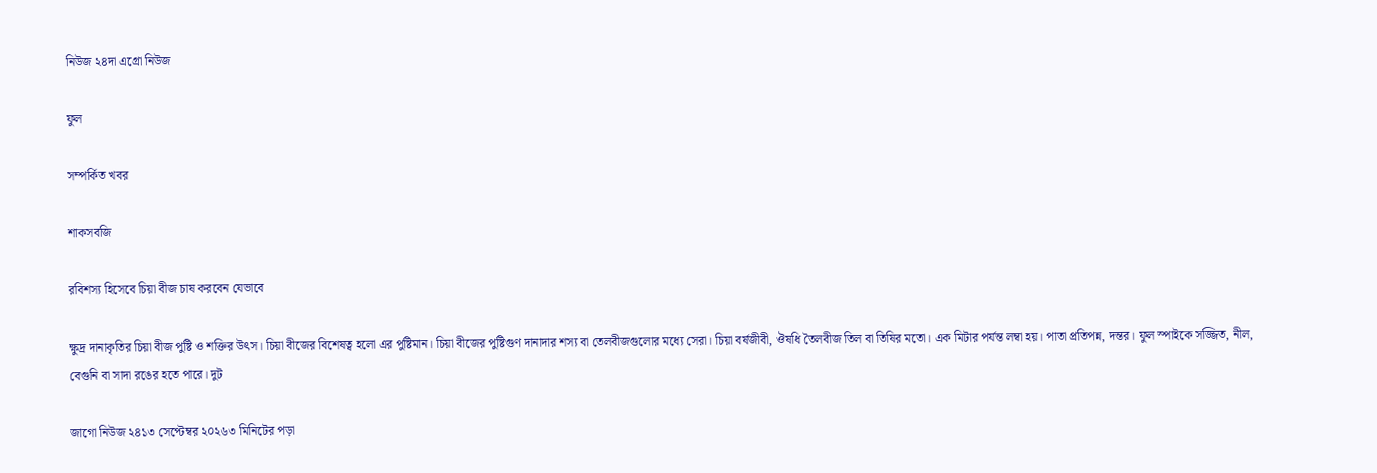নিউজ ২৪দা এগ্রো নিউজ

ফুল

সম্পর্কিত খবর

শাকসবজি

রবিশস্য হিসেবে চিয়া বীজ চাষ করবেন যেভাবে

ক্ষুদ্র দানাকৃতির চিয়া বীজ পুষ্টি ও শক্তির উৎস। চিয়া বীজের বিশেষত্ব হলো এর পুষ্টিমান। চিয়া বীজের পুষ্টিগুণ দানাদার শস্য বা তেলবীজগুলোর মধ্যে সেরা। চিয়া বর্ষজীবী, ঔষধি তৈলবীজ তিল বা তিষির মতো। এক মিটার পর্যন্ত লম্বা হয়। পাতা প্রতিপন্ন, দন্তর। ফুল স্পাইকে সজ্জিত, নীল, বেগুনি বা সাদা রঙের হতে পারে। দুট

জাগো নিউজ ২৪১৩ সেপ্টেম্বর ২০২৬৩ মিনিটের পড়া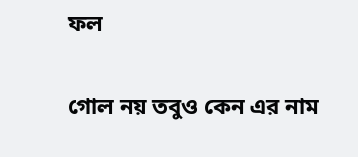ফল

গোল নয় তবুও কেন এর নাম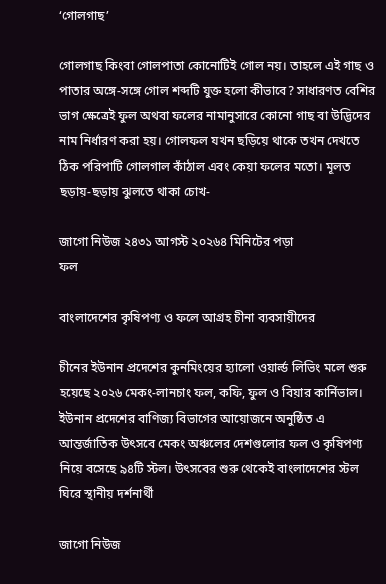‘গোলগাছ’

গোলগাছ কিংবা গোলপাতা কোনোটিই গোল নয়। তাহলে এই গাছ ও পাতার অঙ্গে-সঙ্গে গোল শব্দটি যুক্ত হলো কীভাবে? সাধারণত বেশির ভাগ ক্ষেত্রেই ফুল অথবা ফলের নামানুসারে কোনো গাছ বা উদ্ভিদের নাম নির্ধারণ করা হয়। গোলফল যখন ছড়িয়ে থাকে তখন দেখতে ঠিক পরিপাটি গোলগাল কাঁঠাল এবং কেয়া ফলের মতো। মূলত ছড়ায়-ছড়ায় ঝুলতে থাকা চোখ-

জাগো নিউজ ২৪৩১ আগস্ট ২০২৬৪ মিনিটের পড়া
ফল

বাংলাদেশের কৃষিপণ্য ও ফলে আগ্রহ চীনা ব্যবসায়ীদের

চীনের ইউনান প্রদেশের কুনমিংয়ের হ্যালো ওয়ার্ল্ড লিভিং মলে শুরু হয়েছে ২০২৬ মেকং-লানচাং ফল, কফি, ফুল ও বিয়ার কার্নিভাল। ইউনান প্রদেশের বাণিজ্য বিভাগের আয়োজনে অনুষ্ঠিত এ আন্তর্জাতিক উৎসবে মেকং অঞ্চলের দেশগুলোর ফল ও কৃষিপণ্য নিয়ে বসেছে ৯৪টি স্টল। উৎসবের শুরু থেকেই বাংলাদেশের স্টল ঘিরে স্থানীয় দর্শনার্থী

জাগো নিউজ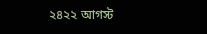২৪২২ আগস্ট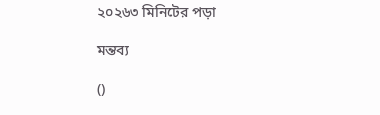২০২৬৩ মিনিটের পড়া

মন্তব্য

()